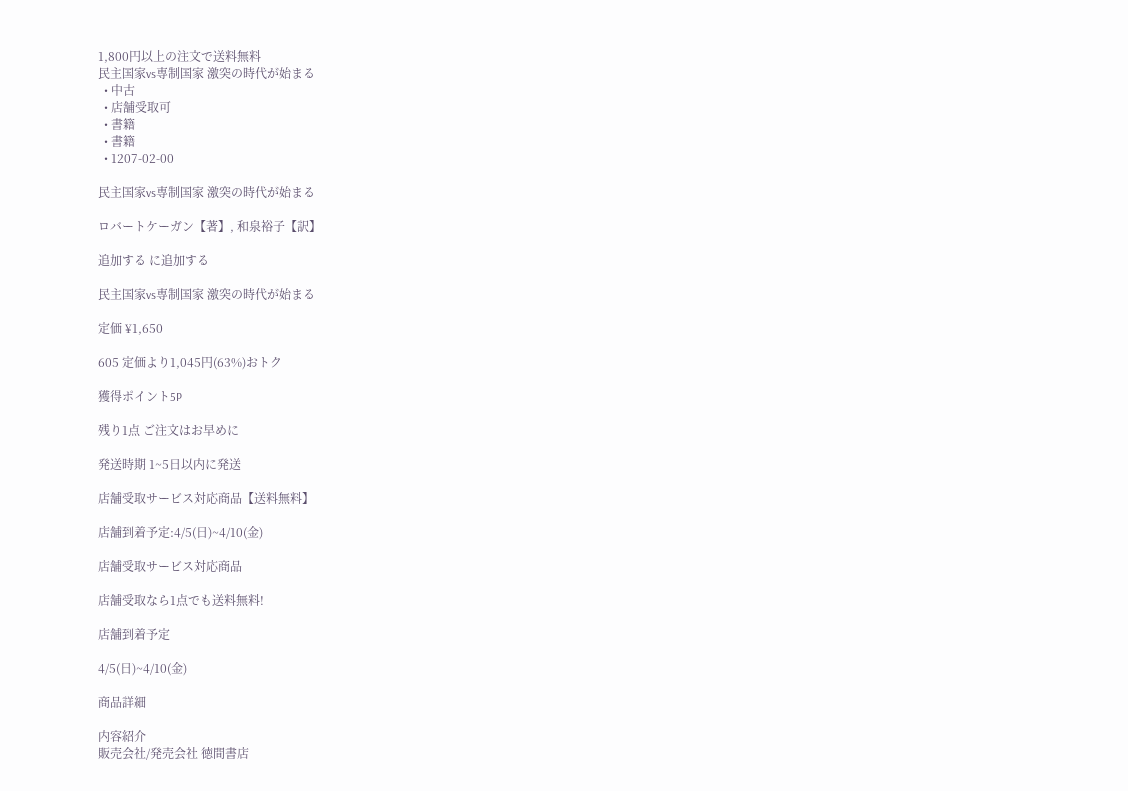1,800円以上の注文で送料無料
民主国家vs専制国家 激突の時代が始まる
  • 中古
  • 店舗受取可
  • 書籍
  • 書籍
  • 1207-02-00

民主国家vs専制国家 激突の時代が始まる

ロバートケーガン【著】, 和泉裕子【訳】

追加する に追加する

民主国家vs専制国家 激突の時代が始まる

定価 ¥1,650

605 定価より1,045円(63%)おトク

獲得ポイント5P

残り1点 ご注文はお早めに

発送時期 1~5日以内に発送

店舗受取サービス対応商品【送料無料】

店舗到着予定:4/5(日)~4/10(金)

店舗受取サービス対応商品

店舗受取なら1点でも送料無料!

店舗到着予定

4/5(日)~4/10(金)

商品詳細

内容紹介
販売会社/発売会社 徳間書店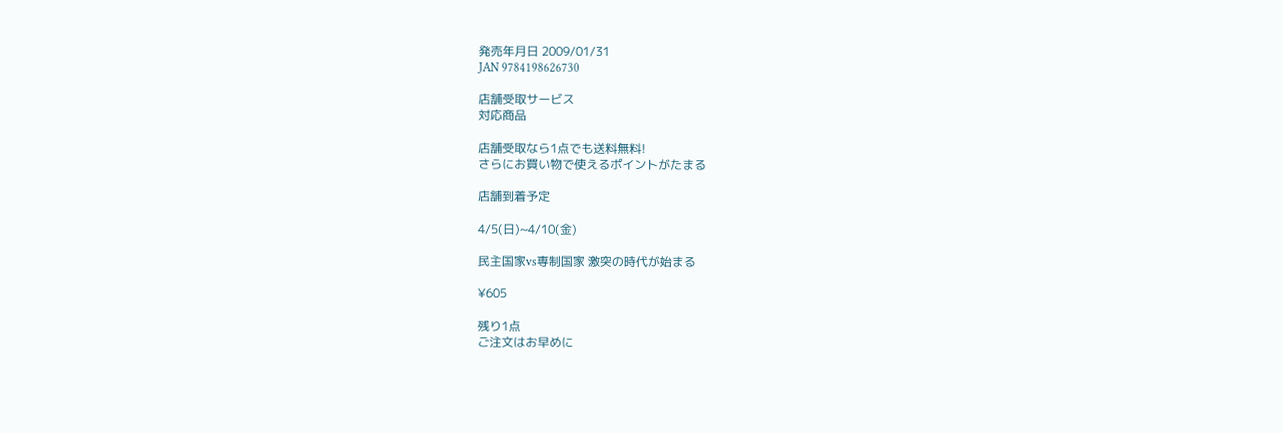発売年月日 2009/01/31
JAN 9784198626730

店舗受取サービス
対応商品

店舗受取なら1点でも送料無料!
さらにお買い物で使えるポイントがたまる

店舗到着予定

4/5(日)~4/10(金)

民主国家vs専制国家 激突の時代が始まる

¥605

残り1点
ご注文はお早めに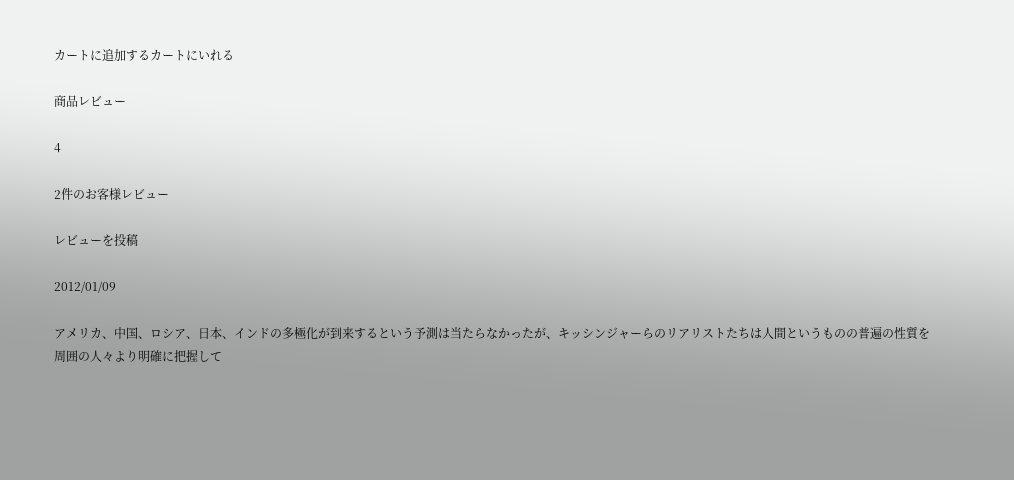カートに追加するカートにいれる

商品レビュー

4

2件のお客様レビュー

レビューを投稿

2012/01/09

アメリカ、中国、ロシア、日本、インドの多極化が到来するという予測は当たらなかったが、キッシンジャーらのリアリストたちは人間というものの普遍の性質を周囲の人々より明確に把握して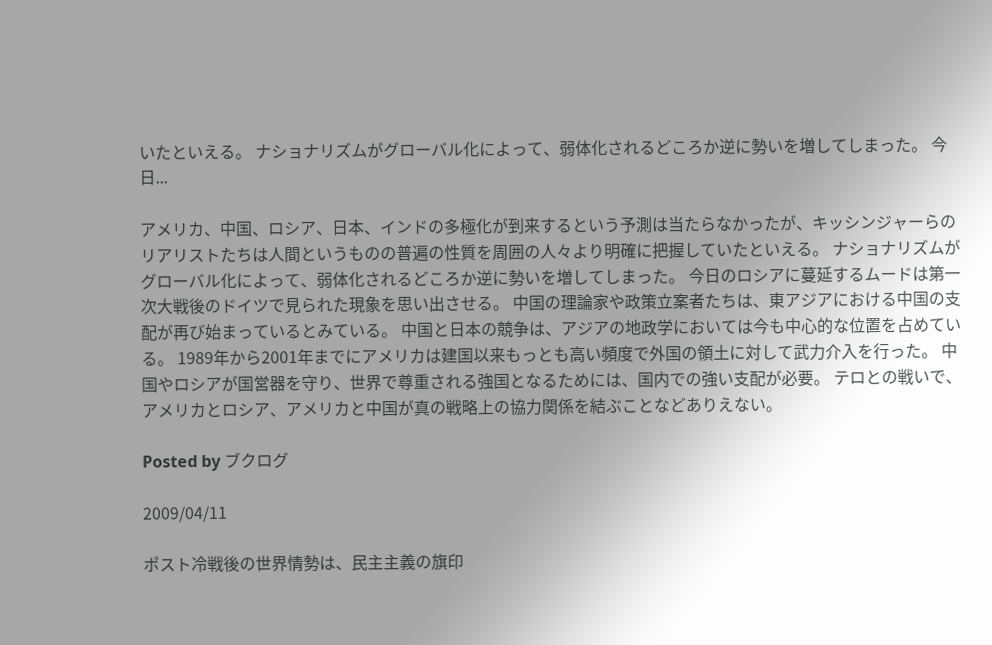いたといえる。 ナショナリズムがグローバル化によって、弱体化されるどころか逆に勢いを増してしまった。 今日...

アメリカ、中国、ロシア、日本、インドの多極化が到来するという予測は当たらなかったが、キッシンジャーらのリアリストたちは人間というものの普遍の性質を周囲の人々より明確に把握していたといえる。 ナショナリズムがグローバル化によって、弱体化されるどころか逆に勢いを増してしまった。 今日のロシアに蔓延するムードは第一次大戦後のドイツで見られた現象を思い出させる。 中国の理論家や政策立案者たちは、東アジアにおける中国の支配が再び始まっているとみている。 中国と日本の競争は、アジアの地政学においては今も中心的な位置を占めている。 1989年から2001年までにアメリカは建国以来もっとも高い頻度で外国の領土に対して武力介入を行った。 中国やロシアが国営器を守り、世界で尊重される強国となるためには、国内での強い支配が必要。 テロとの戦いで、アメリカとロシア、アメリカと中国が真の戦略上の協力関係を結ぶことなどありえない。

Posted by ブクログ

2009/04/11

ポスト冷戦後の世界情勢は、民主主義の旗印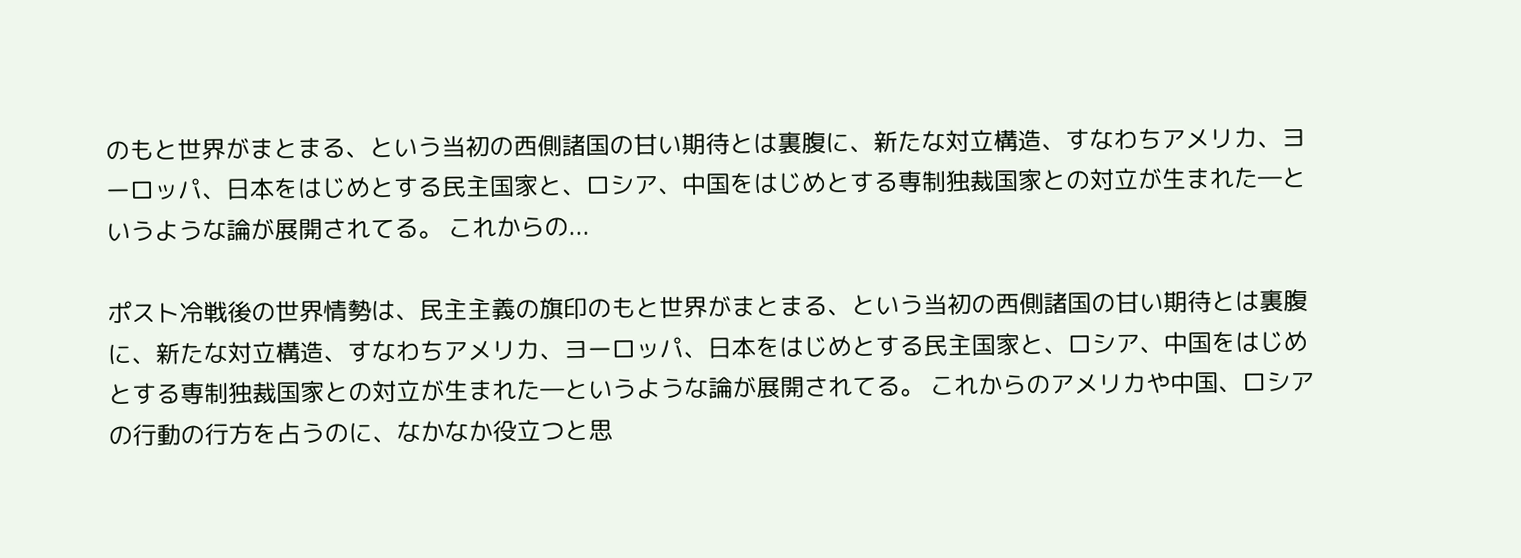のもと世界がまとまる、という当初の西側諸国の甘い期待とは裏腹に、新たな対立構造、すなわちアメリカ、ヨーロッパ、日本をはじめとする民主国家と、ロシア、中国をはじめとする専制独裁国家との対立が生まれた―というような論が展開されてる。 これからの...

ポスト冷戦後の世界情勢は、民主主義の旗印のもと世界がまとまる、という当初の西側諸国の甘い期待とは裏腹に、新たな対立構造、すなわちアメリカ、ヨーロッパ、日本をはじめとする民主国家と、ロシア、中国をはじめとする専制独裁国家との対立が生まれた―というような論が展開されてる。 これからのアメリカや中国、ロシアの行動の行方を占うのに、なかなか役立つと思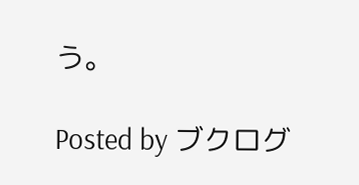う。

Posted by ブクログ